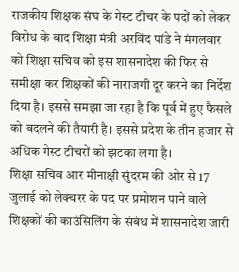राजकीय शिक्षक संघ के गेस्ट टीचर के पदों को लेकर विरोध के बाद शिक्षा मंत्री अरविंद पांडे ने मंगलवार को शिक्षा सचिव को इस शासनादेश की फिर से समीक्षा कर शिक्षकों की नाराजगी दूर करने का निर्देश दिया है। इससे समझा जा रहा है कि पूर्व में हुए फैसले को बदलने की तैयारी है। इससे प्रदेश के तीन हजार से अधिक गेस्ट टीचरों को झटका लगा है।
शिक्षा सचिव आर मीनाक्षी सुंदरम की ओर से 17 जुलाई को लेक्चरर के पद पर प्रमोशन पाने वाले शिक्षकों की काउंसिलिंग के संबंध में शासनादेश जारी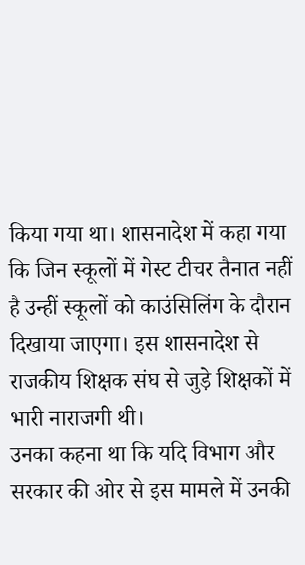किया गया था। शासनादेश में कहा गया कि जिन स्कूलों में गेस्ट टीचर तैनात नहीं है उन्हीं स्कूलों को काउंसिलिंग के दौरान दिखाया जाएगा। इस शासनादेश से राजकीय शिक्षक संघ से जुड़े शिक्षकों में भारी नाराजगी थी।
उनका कहना था कि यदि विभाग और सरकार की ओर से इस मामले में उनकी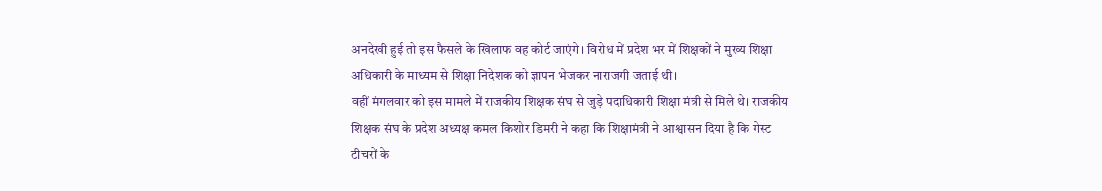अनदेखी हुई तो इस फैसले के खिलाफ वह कोर्ट जाएंगे। विरोध में प्रदेश भर में शिक्षकों ने मुख्य शिक्षा अधिकारी के माध्यम से शिक्षा निदेशक को ज्ञापन भेजकर नाराजगी जताई थी।
वहीं मंगलवार को इस मामले में राजकीय शिक्षक संघ से जुड़े पदाधिकारी शिक्षा मंत्री से मिले थे। राजकीय शिक्षक संघ के प्रदेश अध्यक्ष कमल किशोर डिमरी ने कहा कि शिक्षामंत्री ने आश्वासन दिया है कि गेस्ट टीचरों के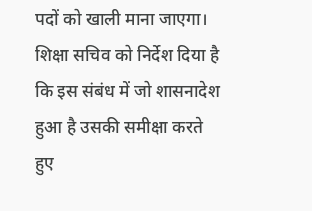पदों को खाली माना जाएगा।
शिक्षा सचिव को निर्देश दिया है कि इस संबंध में जो शासनादेश हुआ है उसकी समीक्षा करते हुए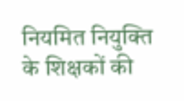नियमित नियुक्ति के शिक्षकों की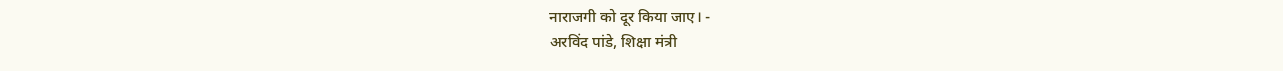नाराजगी को दूर किया जाए। -
अरविंद पांडे, शिक्षा मंत्री